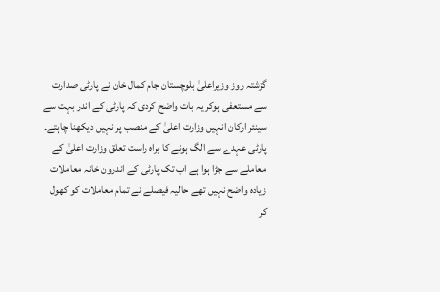گزشتہ روز وزیراعلیٰ بلوچستان جام کمال خان نے پارٹی صدارت سے مستعفی ہوکر یہ بات واضح کردی کہ پارٹی کے اندر بہت سے سینئر ارکان انہیں وزارت اعلیٰ کے منصب پر نہیں دیکھنا چاہتے۔ پارٹی عہدے سے الگ ہونے کا براہ راست تعلق وزارت اعلیٰ کے معاملے سے جڑا ہوا ہے اب تک پارٹی کے اندرون خانہ معاملات زیادہ واضح نہیں تھے حالیہ فیصلے نے تمام معاملات کو کھول کر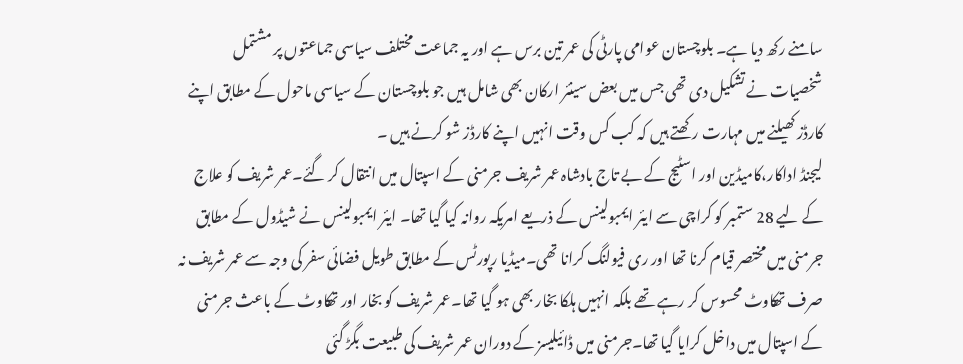سامنے رکھ دیا ہے۔ بلوچستان عوامی پارٹی کی عمر تین برس ہے اور یہ جماعت مختلف سیاسی جماعتوں پر مشتمل شخصیات نے تشکیل دی تھی جس میں بعض سینئر ارکان بھی شامل ہیں جو بلوچستان کے سیاسی ماحول کے مطابق اپنے کارڈز کھیلنے میں مہارت رکھتے ہیں کہ کب کس وقت انہیں اپنے کارڈز شو کرنے ہیں ۔
لیجنڈ اداکار،کامیڈین اور اسٹیج کے بے تاج بادشاہ عمر شریف جرمنی کے اسپتال میں انتقال کر گئے۔عمر شریف کو علاج کے لیے 28 ستمبر کو کراچی سے ایئر ایمبولینس کے ذریعے امریکہ روانہ کیا گیا تھا۔ ایئر ایمبولینس نے شیڈول کے مطابق جرمنی میں مختصر قیام کرنا تھا اور ری فیولنگ کرانا تھی۔میڈیا رپورٹس کے مطابق طویل فضائی سفر کی وجہ سے عمر شریف نہ صرف تھکاوٹ محسوس کر رہے تھے بلکہ انہیں ہلکا بخار بھی ہو گیا تھا۔عمر شریف کو بخار اور تھکاوٹ کے باعث جرمنی کے اسپتال میں داخل کرایا گیا تھا۔جرمنی میں ڈائیلیسز کے دوران عمر شریف کی طبیعت بگڑ گئی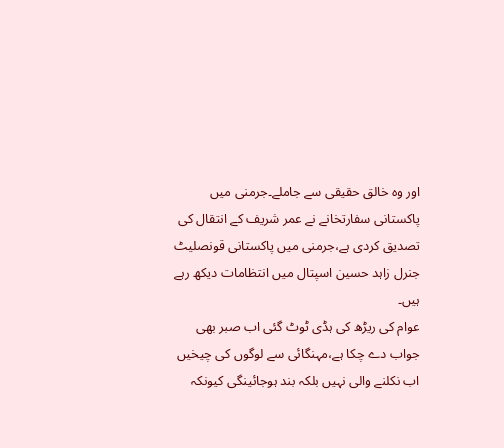اور وہ خالق حقیقی سے جاملے۔جرمنی میں پاکستانی سفارتخانے نے عمر شریف کے انتقال کی تصدیق کردی ہے،جرمنی میں پاکستانی قونصلیٹ جنرل زاہد حسین اسپتال میں انتظامات دیکھ رہے ہیں۔
عوام کی ریڑھ کی ہڈی ٹوٹ گئی اب صبر بھی جواب دے چکا ہے،مہنگائی سے لوگوں کی چیخیں اب نکلنے والی نہیں بلکہ بند ہوجائینگی کیونکہ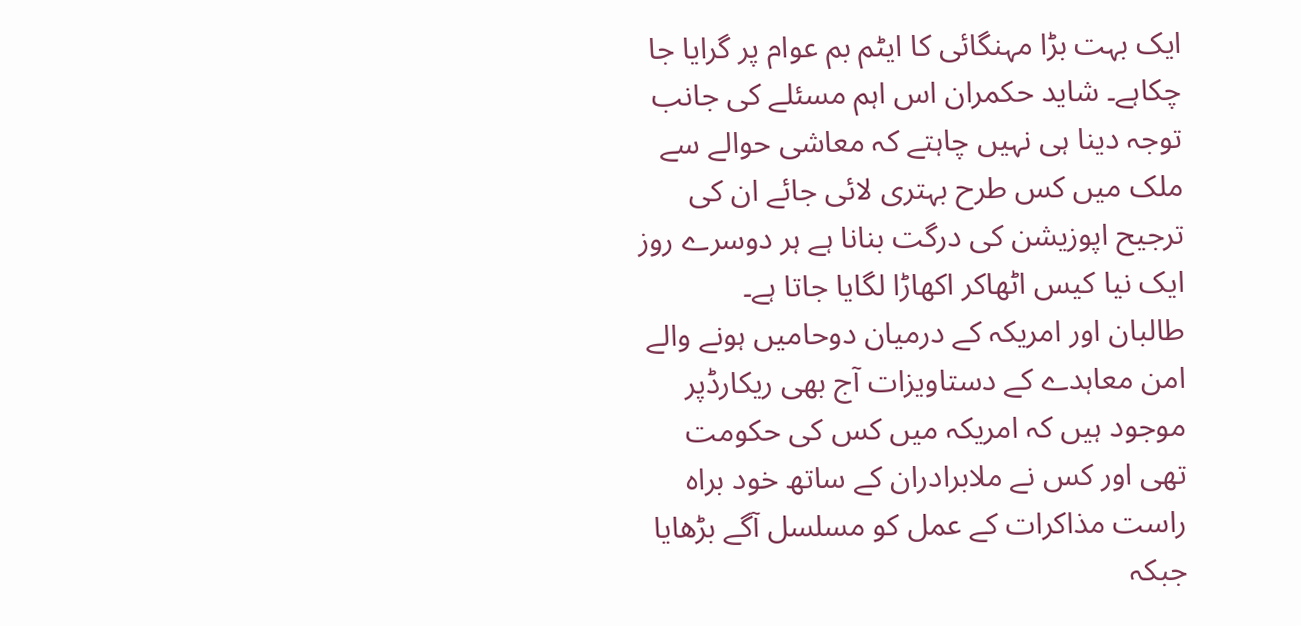ایک بہت بڑا مہنگائی کا ایٹم بم عوام پر گرایا جا چکاہے۔ شاید حکمران اس اہم مسئلے کی جانب توجہ دینا ہی نہیں چاہتے کہ معاشی حوالے سے ملک میں کس طرح بہتری لائی جائے ان کی ترجیح اپوزیشن کی درگت بنانا ہے ہر دوسرے روز ایک نیا کیس اٹھاکر اکھاڑا لگایا جاتا ہے۔
طالبان اور امریکہ کے درمیان دوحامیں ہونے والے امن معاہدے کے دستاویزات آج بھی ریکارڈپر موجود ہیں کہ امریکہ میں کس کی حکومت تھی اور کس نے ملابرادران کے ساتھ خود براہ راست مذاکرات کے عمل کو مسلسل آگے بڑھایا جبکہ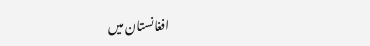افغانستان میں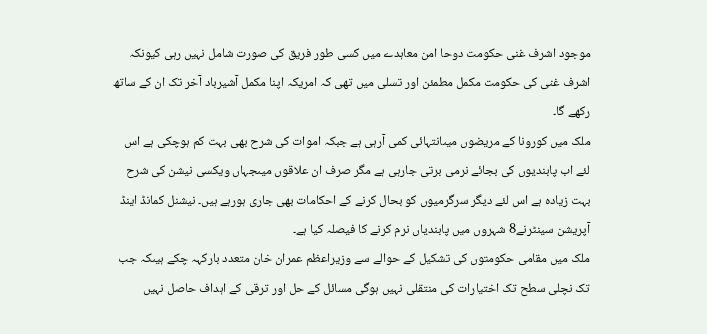موجود اشرف غنی حکومت دوحا امن معاہدے میں کسی طور فریق کی صورت شامل نہیں رہی کیونکہ اشرف غنی کی حکومت مکمل مطمئن اور تسلی میں تھی کہ امریکہ اپنا مکمل آشیرباد آخر تک ان کے ساتھ رکھے گا۔
ملک میں کورونا کے مریضوں میںانتہائی کمی آرہی ہے جبکہ اموات کی شرح بھی بہت کم ہوچکی ہے اس لئے اب پابندیوں کی بجائے نرمی برتی جارہی ہے مگر صرف ان علاقوں میںجہاں ویکسی نیشن کی شرح بہت زیادہ ہے اس لئے دیگر سرگرمیوں کو بحال کرنے کے احکامات بھی جاری ہورہے ہیں۔ نیشنل کمانڈ اینڈ آپریشن سینٹرنے8 شہروں میں پابندیاں نرم کرنے کا فیصلہ کیا ہے۔
ملک میں مقامی حکومتوں کی تشکیل کے حوالے سے وزیراعظم عمران خان متعدد بارکہہ چکے ہیںکہ جب تک نچلی سطح تک اختیارات کی منتقلی نہیں ہوگی مسائل کے حل اور ترقی کے اہداف حاصل نہیں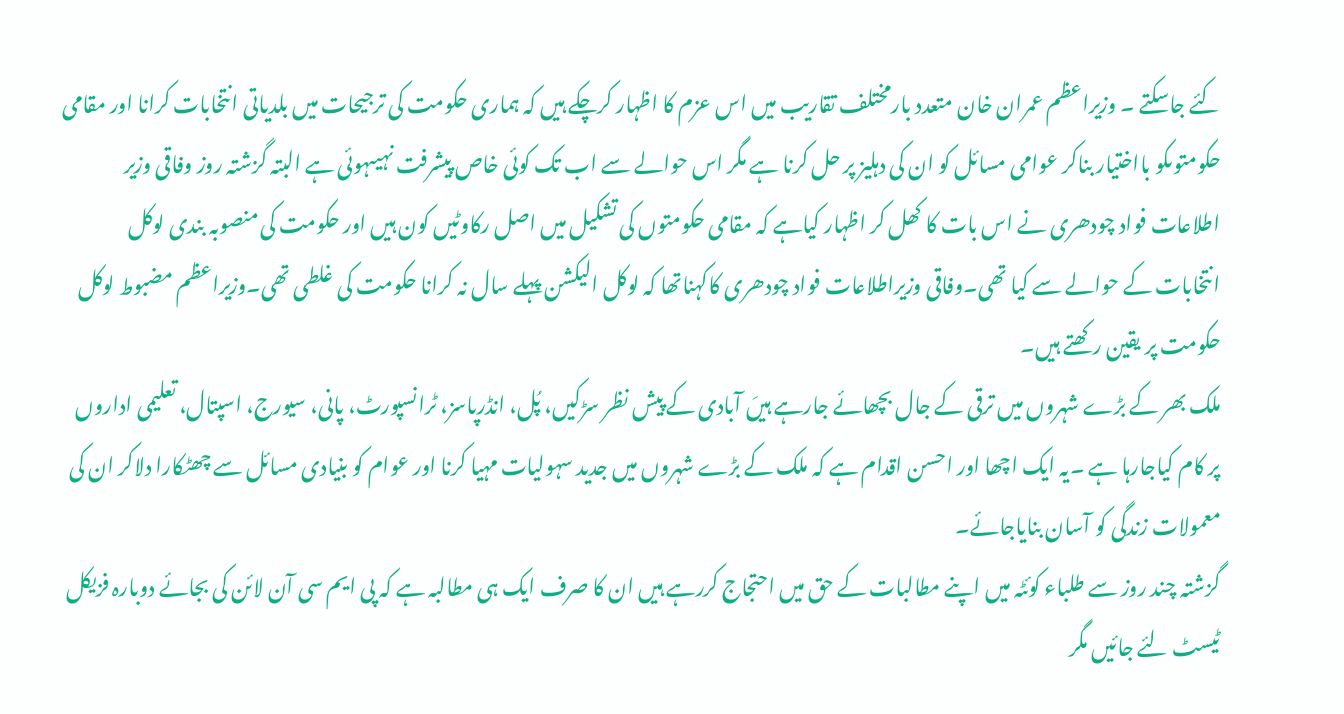کئے جاسکتے ۔ وزیراعظم عمران خان متعدد بارمختلف تقاریب میں اس عزم کا اظہار کرچکے ہیں کہ ہماری حکومت کی ترجیحات میں بلدیاتی انتخابات کرانا اور مقامی حکومتوںکو بااختیار بناکر عوامی مسائل کو ان کی دہلیز پر حل کرنا ہے مگر اس حوالے سے اب تک کوئی خاص پیشرفت نہیںہوئی ہے البتہ گزشتہ روز وفاقی وزیر اطلاعات فواد چودھری نے اس بات کا کھل کر اظہار کیاہے کہ مقامی حکومتوں کی تشکیل میں اصل رکاوٹیں کون ہیں اور حکومت کی منصوبہ بندی لوکل انتخابات کے حوالے سے کیا تھی۔وفاقی وزیراطلاعات فواد چودھری کاکہناتھا کہ لوکل الیکشن پہلے سال نہ کرانا حکومت کی غلطی تھی۔وزیراعظم مضبوط لوکل حکومت پر یقین رکھتے ہیں۔
ملک بھر کے بڑے شہروں میں ترقی کے جال بچھائے جارہے ہیںَ آبادی کے پیش نظر سڑکیں، پُل، انڈرپاسز، ٹرانسپورٹ، پانی، سیورج، اسپتال، تعلیمی اداروں پر کام کیاجارہا ہے ۔یہ ایک اچھا اور احسن اقدام ہے کہ ملک کے بڑے شہروں میں جدید سہولیات مہیا کرنا اور عوام کو بنیادی مسائل سے چھٹکارا دلاکر ان کی معمولات زندگی کو آسان بنایاجائے۔
گزشتہ چند روز سے طلباء کوئٹہ میں اپنے مطالبات کے حق میں احتجاج کررہے ہیں ان کا صرف ایک ہی مطالبہ ہے کہ پی ایم سی آن لائن کی بجائے دوبارہ فزیکل ٹیسٹ لئے جائیں مگر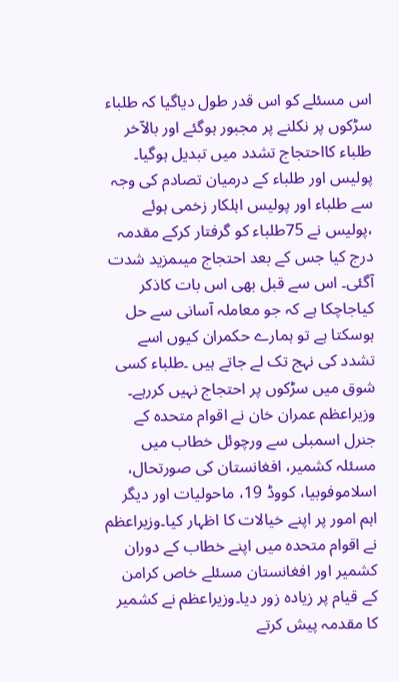اس مسئلے کو اس قدر طول دیاگیا کہ طلباء سڑکوں پر نکلنے پر مجبور ہوگئے اور بالآخر طلباء کااحتجاج تشدد میں تبدیل ہوگیا۔ پولیس اور طلباء کے درمیان تصادم کی وجہ سے طلباء اور پولیس اہلکار زخمی ہوئے ،پولیس نے 75طلباء کو گرفتار کرکے مقدمہ درج کیا جس کے بعد احتجاج میںمزید شدت آگئی۔ اس سے قبل بھی اس بات کاذکر کیاجاچکا ہے کہ جو معاملہ آسانی سے حل ہوسکتا ہے تو ہمارے حکمران کیوں اسے تشدد کی نہج تک لے جاتے ہیں ۔طلباء کسی شوق میں سڑکوں پر احتجاج نہیں کررہے۔
وزیراعظم عمران خان نے اقوام متحدہ کے جنرل اسمبلی سے ورچوئل خطاب میں مسئلہ کشمیر، افغانستان کی صورتحال، اسلاموفوبیا، کووڈ 19، ماحولیات اور دیگر اہم امور پر اپنے خیالات کا اظہار کیا۔وزیراعظم نے اقوام متحدہ میں اپنے خطاب کے دوران کشمیر اور افغانستان مسئلے خاص کرامن کے قیام پر زیادہ زور دیا۔وزیراعظم نے کشمیر کا مقدمہ پیش کرتے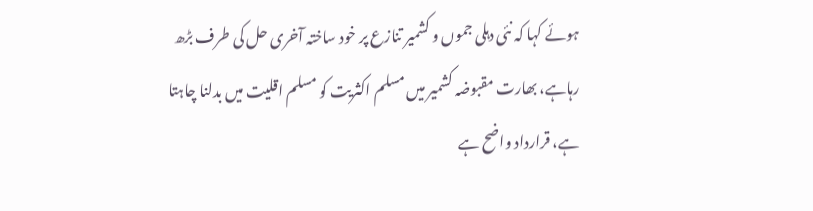ہوئے کہا کہ نئی دہلی جموں و کشمیر تنازع پر خود ساختہ آخری حل کی طرف بڑھ رہاہے، بھارت مقبوضہ کشمیر میں مسلم اکثریت کو مسلم اقلیت میں بدلنا چاہتا ہے، قرارداد واضح ہے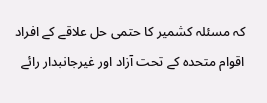کہ مسئلہ کشمیر کا حتمی حل علاقے کے افراد اقوام متحدہ کے تحت آزاد اور غیرجانبدار رائے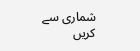شماری سے کریں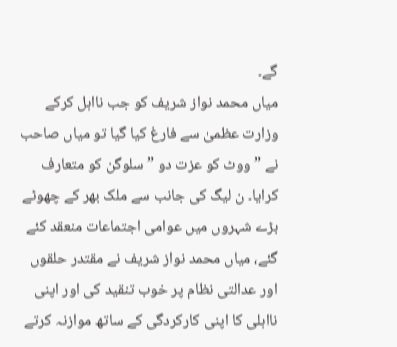گے۔
میاں محمد نواز شریف کو جب نااہل کرکے وزارت عظمیٰ سے فارغ کیا گیا تو میاں صاحب نے ” ووٹ کو عزت دو ” سلوگن کو متعارف کرایا۔ ن لیگ کی جانب سے ملک بھر کے چھوٹے بڑے شہروں میں عوامی اجتماعات منعقد کئے گئے، میاں محمد نواز شریف نے مقتدر حلقوں اور عدالتی نظام پر خوب تنقید کی اور اپنی نااہلی کا اپنی کارکردگی کے ساتھ موازنہ کرتے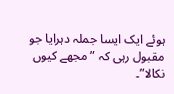ہوئے ایک ایسا جملہ دہرایا جو مقبول رہی کہ ” مجھے کیوں نکالا”۔